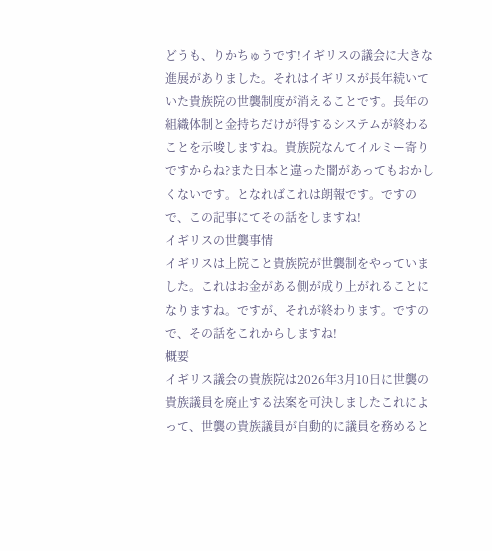どうも、りかちゅうです!イギリスの議会に大きな進展がありました。それはイギリスが長年続いていた貴族院の世襲制度が消えることです。長年の組織体制と金持ちだけが得するシステムが終わることを示唆しますね。貴族院なんてイルミー寄りですからね?また日本と違った闇があってもおかしくないです。となればこれは朗報です。ですので、この記事にてその話をしますね!
イギリスの世襲事情
イギリスは上院こと貴族院が世襲制をやっていました。これはお金がある側が成り上がれることになりますね。ですが、それが終わります。ですので、その話をこれからしますね!
概要
イギリス議会の貴族院は2026年3月10日に世襲の貴族議員を廃止する法案を可決しましたこれによって、世襲の貴族議員が自動的に議員を務めると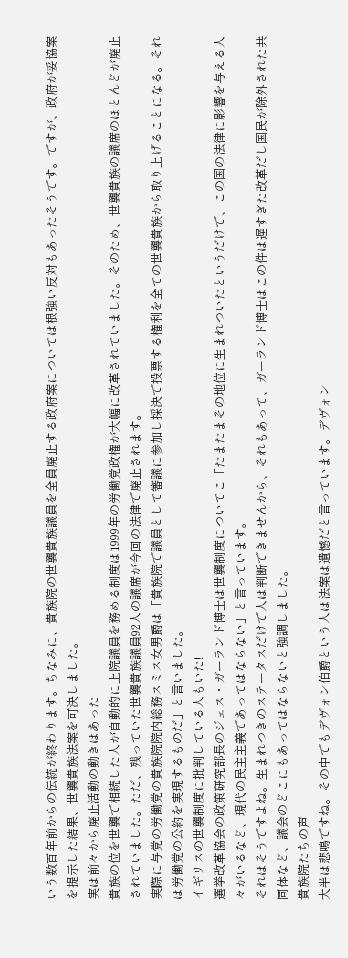いう数百年前からの伝統が終わります。ちなみに、貴族院の世襲貴族議員を全員廃止する政府案については根強い反対もあったそうです。ですが、政府が妥協案を提示した結果、世襲貴族法案を可決しました。
実は前々から廃止活動の動きはあった
貴族の位を世襲で相続した人が自動的に上院議員を務める制度は1999年の労働党政権が大幅に改革されていました。そのため、世襲貴族の議席のほとんどが廃止されていました。ただ、残っていた世襲貴族議員92人の議席が今回の法律で廃止されます。
実際に与党の労働党の貴族院院内総務スミス女男爵は「貴族院で議員として審議に参加し採決で投票する権利を全ての世襲貴族から取り上げることになる。それは労働党の公約を実現するものだ」と言いました。
イギリスの世襲制度に批判している人もいた!
選挙改革協会の政策研究部長のジェス・ガーランド博士は世襲制度についてこ「たまたまその地位に生まれついたというだけで、この国の法律に影響を与える人々がいるなど、現代の民主主義であってはならない」と言っています。
それはそうですよね。生まれつきのステータスだけで人は判断できませんから、それもあって、ガーランド博士はこの件は遅すぎた改革だし国民が除外された共同体など、議会のどこにもあってはならないと強調しました。
貴族院たちの声
大半は悲鳴ですね。その中でもデヴォン伯爵という人は法案は遺憾だと言っています。デヴォン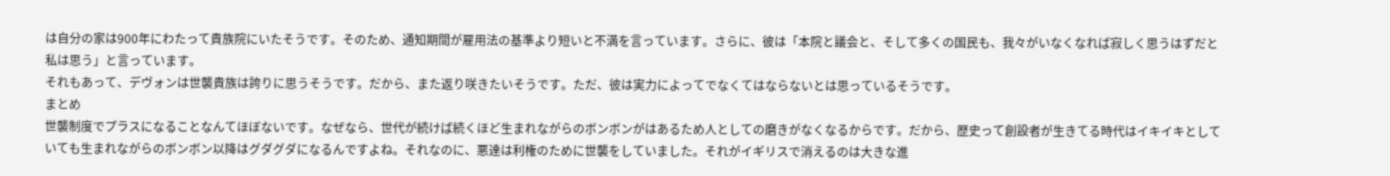は自分の家は900年にわたって貴族院にいたそうです。そのため、通知期間が雇用法の基準より短いと不満を言っています。さらに、彼は「本院と議会と、そして多くの国民も、我々がいなくなれば寂しく思うはずだと私は思う」と言っています。
それもあって、デヴォンは世襲貴族は誇りに思うそうです。だから、また返り咲きたいそうです。ただ、彼は実力によってでなくてはならないとは思っているそうです。
まとめ
世襲制度でプラスになることなんてほぼないです。なぜなら、世代が続けば続くほど生まれながらのボンボンがはあるため人としての磨きがなくなるからです。だから、歴史って創設者が生きてる時代はイキイキとしていても生まれながらのボンボン以降はグダグダになるんですよね。それなのに、悪達は利権のために世襲をしていました。それがイギリスで消えるのは大きな進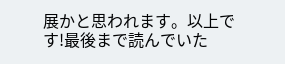展かと思われます。以上です!最後まで読んでいた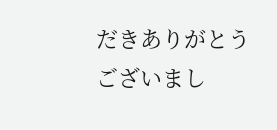だきありがとうございまし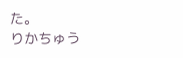た。
りかちゅう